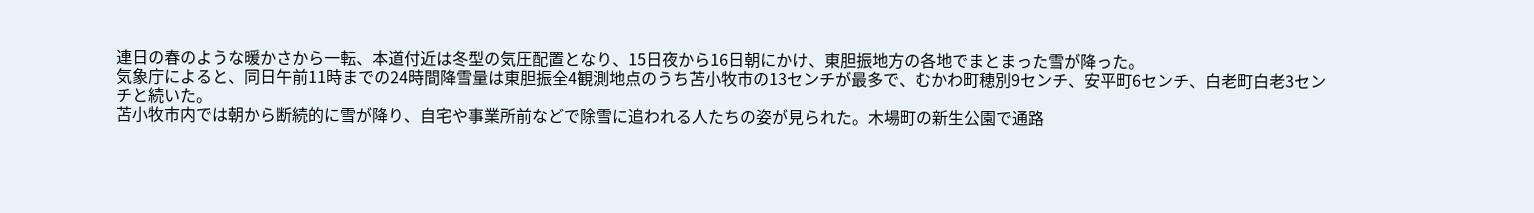連日の春のような暖かさから一転、本道付近は冬型の気圧配置となり、15日夜から16日朝にかけ、東胆振地方の各地でまとまった雪が降った。
気象庁によると、同日午前11時までの24時間降雪量は東胆振全4観測地点のうち苫小牧市の13センチが最多で、むかわ町穂別9センチ、安平町6センチ、白老町白老3センチと続いた。
苫小牧市内では朝から断続的に雪が降り、自宅や事業所前などで除雪に追われる人たちの姿が見られた。木場町の新生公園で通路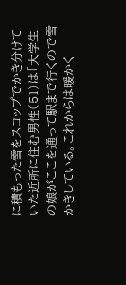に積もった雪をスコップでかき分けていた近所に住む男性(51)は「大学生の娘がここを通って駅まで行くので雪かきしている。これからは暖かく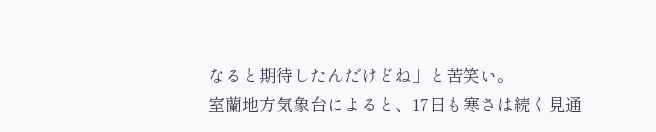なると期待したんだけどね」と苦笑い。
室蘭地方気象台によると、17日も寒さは続く見通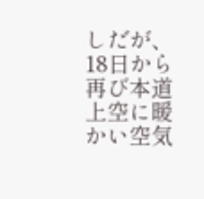しだが、18日から再び本道上空に暖かい空気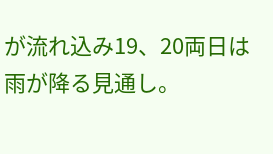が流れ込み19、20両日は雨が降る見通し。